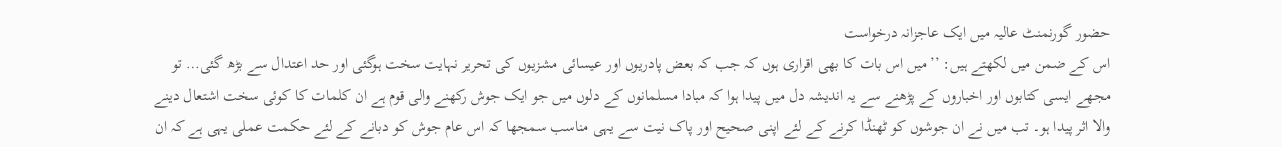حضور گورنمنٹ عالیہ میں ایک عاجزانہ درخواست
اس کے ضمن میں لکھتے ہیں: ’’میں اس بات کا بھی اقراری ہوں کہ جب کہ بعض پادریوں اور عیسائی مشزیوں کی تحریر نہایت سخت ہوگئی اور حد اعتدال سے بڑھ گئی… تو مجھے ایسی کتابوں اور اخباروں کے پڑھنے سے یہ اندیشہ دل میں پیدا ہوا کہ مبادا مسلمانوں کے دلوں میں جو ایک جوش رکھنے والی قوم ہے ان کلمات کا کوئی سخت اشتعال دینے والا اثر پیدا ہو۔ تب میں نے ان جوشوں کو ٹھنڈا کرنے کے لئے اپنی صحیح اور پاک نیت سے یہی مناسب سمجھا کہ اس عام جوش کو دبانے کے لئے حکمت عملی یہی ہے کہ ان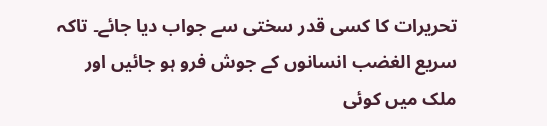تحریرات کا کسی قدر سختی سے جواب دیا جائے۔ تاکہ سریع الغضب انسانوں کے جوش فرو ہو جائیں اور ملک میں کوئی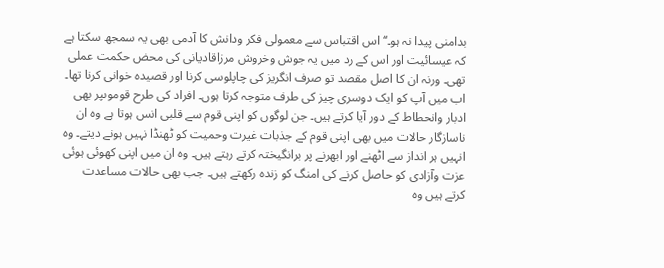بدامنی پیدا نہ ہو۔‘‘ اس اقتباس سے معمولی فکر ودانش کا آدمی بھی یہ سمجھ سکتا ہے کہ عیسائیت اور اس کے رد میں یہ جوش وخروش مرزاقادیانی کی محض حکمت عملی تھی۔ ورنہ ان کا اصل مقصد تو صرف انگریز کی چاپلوسی کرنا اور قصیدہ خوانی کرنا تھا۔
اب میں آپ کو ایک دوسری چیز کی طرف متوجہ کرتا ہوں۔ افراد کی طرح قوموںپر بھی ادبار وانحطاط کے دور آیا کرتے ہیں۔ جن لوگوں کو اپنی قوم سے قلبی انس ہوتا ہے وہ ان ناسازگار حالات میں بھی اپنی قوم کے جذبات غیرت وحمیت کو ٹھنڈا نہیں ہونے دیتے۔ وہ انہیں ہر انداز سے اٹھنے اور ابھرنے پر برانگیختہ کرتے رہتے ہیں۔ وہ ان میں اپنی کھوئی ہوئی عزت وآزادی کو حاصل کرنے کی امنگ کو زندہ رکھتے ہیں۔ جب بھی حالات مساعدت کرتے ہیں وہ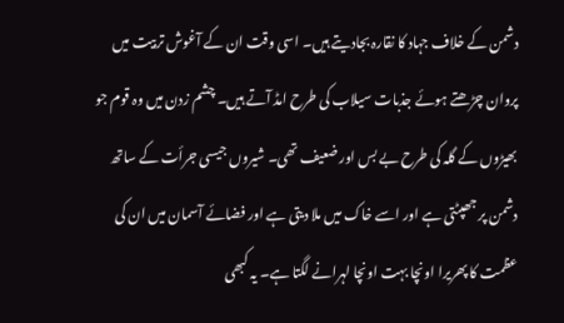دشمن کے خلاف جہاد کا نقارہ بجادیتے ہیں۔ اسی وقت ان کے آغوش تربیت میں پروان چڑھتے ہوئے جذبات سیلاب کی طرح امڈ آتے ہیں۔ چشم زدن میں وہ قوم جو بھیڑوں کے گلہ کی طرح بے بس اور ضعیف تھی۔ شیروں جیسی جرأت کے ساتھ دشمن پر جھپٹتی ہے اور اسے خاک میں ملا دیتی ہے اور فضائے آسمان میں ان کی عظمت کا پھریرا اونچا بہت اونچا لہرانے لگتا ہے۔ یہ کبھی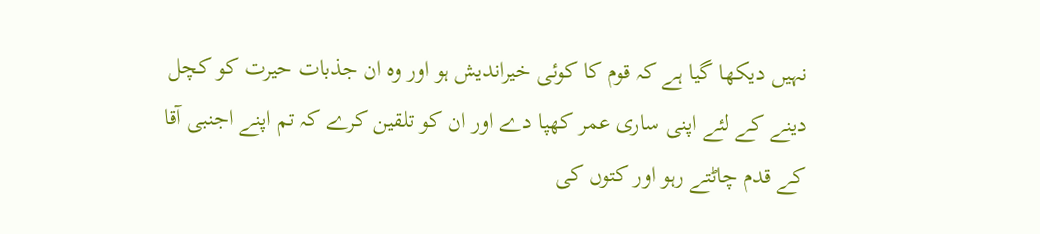نہیں دیکھا گیا ہے کہ قوم کا کوئی خیراندیش ہو اور وہ ان جذبات حیرت کو کچل دینے کے لئے اپنی ساری عمر کھپا دے اور ان کو تلقین کرے کہ تم اپنے اجنبی آقا کے قدم چاٹتے رہو اور کتوں کی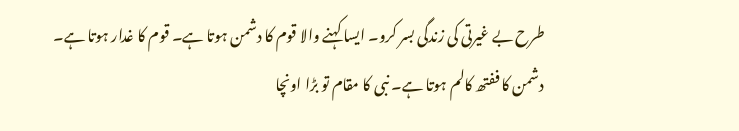طرح بے غیرتی کی زندگی بسر کرو۔ ایسا کہنے والا قوم کا دشمن ہوتا ہے۔ قوم کا غدار ہوتا ہے۔ دشمن کا ففتھ کالم ہوتا ہے۔ نبی کا مقام تو بڑا اونچا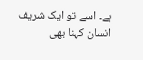ہے۔ اسے تو ایک شریف انسان کہنا بھی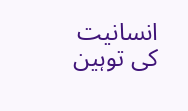انسانیت کی توہین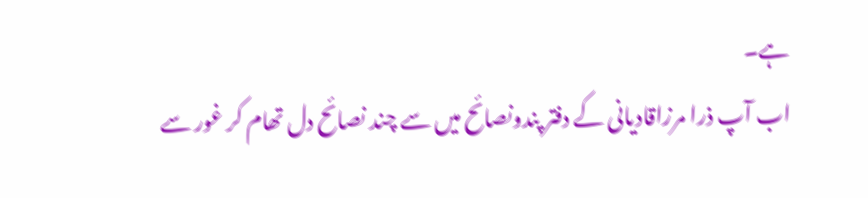ہے۔
اب آپ ذرا مرزاقادیانی کے دفتر پندونصائح میں سے چند نصائح دل تھام کر غور سے